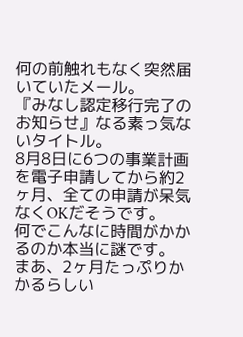何の前触れもなく突然届いていたメール。
『みなし認定移行完了のお知らせ』なる素っ気ないタイトル。
8月8日に6つの事業計画を電子申請してから約2ヶ月、全ての申請が呆気なくOKだそうです。
何でこんなに時間がかかるのか本当に謎です。
まあ、2ヶ月たっぷりかかるらしい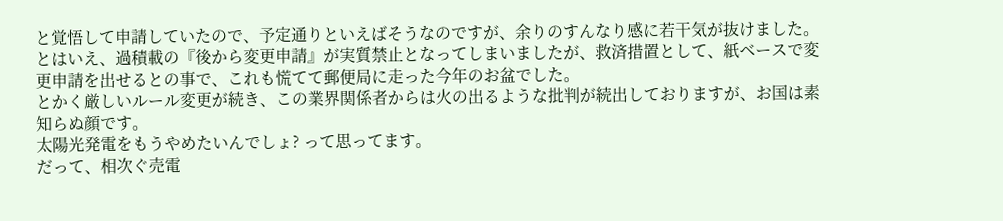と覚悟して申請していたので、予定通りといえばそうなのですが、余りのすんなり感に若干気が抜けました。
とはいえ、過積載の『後から変更申請』が実質禁止となってしまいましたが、救済措置として、紙ベースで変更申請を出せるとの事で、これも慌てて郵便局に走った今年のお盆でした。
とかく厳しいルール変更が続き、この業界関係者からは火の出るような批判が続出しておりますが、お国は素知らぬ顔です。
太陽光発電をもうやめたいんでしょ? って思ってます。
だって、相次ぐ売電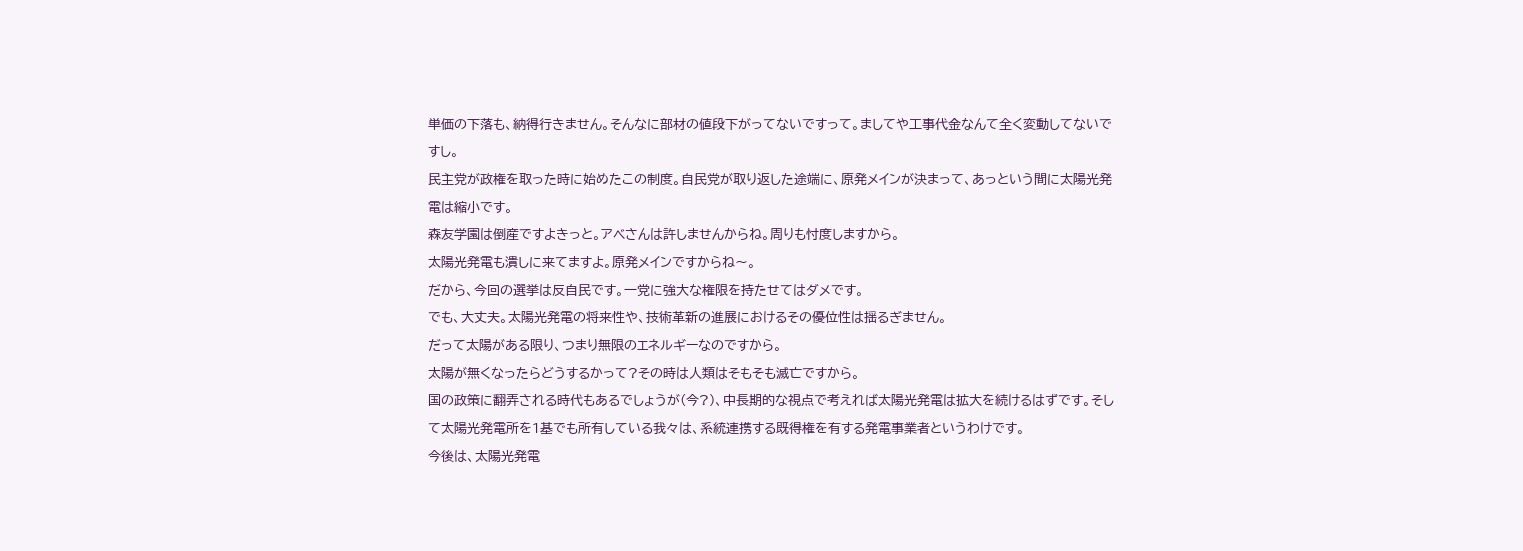単価の下落も、納得行きません。そんなに部材の値段下がってないですって。ましてや工事代金なんて全く変動してないですし。
民主党が政権を取った時に始めたこの制度。自民党が取り返した途端に、原発メインが決まって、あっという間に太陽光発電は縮小です。
森友学園は倒産ですよきっと。アベさんは許しませんからね。周りも忖度しますから。
太陽光発電も潰しに来てますよ。原発メインですからね〜。
だから、今回の選挙は反自民です。一党に強大な権限を持たせてはダメです。
でも、大丈夫。太陽光発電の将来性や、技術革新の進展におけるその優位性は揺るぎません。
だって太陽がある限り、つまり無限のエネルギーなのですから。
太陽が無くなったらどうするかって?その時は人類はそもそも滅亡ですから。
国の政策に翻弄される時代もあるでしょうが(今?)、中長期的な視点で考えれば太陽光発電は拡大を続けるはずです。そして太陽光発電所を1基でも所有している我々は、系統連携する既得権を有する発電事業者というわけです。
今後は、太陽光発電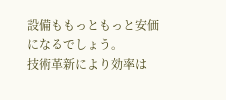設備ももっともっと安価になるでしょう。
技術革新により効率は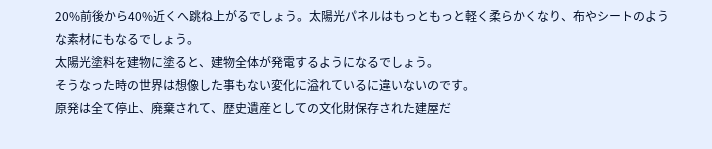20%前後から40%近くへ跳ね上がるでしょう。太陽光パネルはもっともっと軽く柔らかくなり、布やシートのような素材にもなるでしょう。
太陽光塗料を建物に塗ると、建物全体が発電するようになるでしょう。
そうなった時の世界は想像した事もない変化に溢れているに違いないのです。
原発は全て停止、廃棄されて、歴史遺産としての文化財保存された建屋だ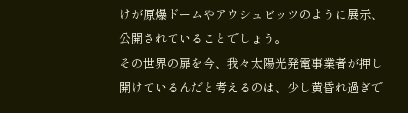けが原爆ドームやアウシュビッツのように展示、公開されていることでしょう。
その世界の扉を今、我々太陽光発電事業者が押し開けているんだと考えるのは、少し黄昏れ過ぎで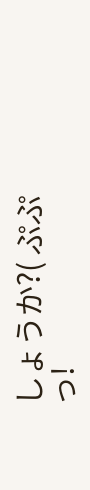しょうか?( ぷぷっ!